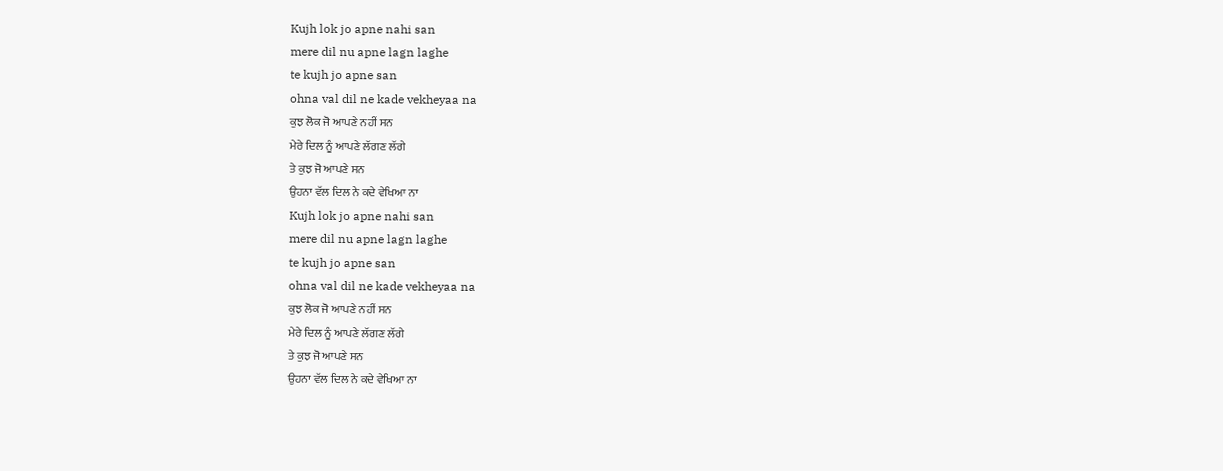Kujh lok jo apne nahi san
mere dil nu apne lagn laghe
te kujh jo apne san
ohna val dil ne kade vekheyaa na
ਕੁਝ ਲੋਕ ਜੋ ਆਪਣੇ ਨਹੀਂ ਸਨ
ਮੇਰੇ ਦਿਲ ਨੂੰ ਆਪਣੇ ਲੱਗਣ ਲੱਗੇ
ਤੇ ਕੁਝ ਜੋ ਆਪਣੇ ਸਨ
ਉਹਨਾ ਵੱਲ ਦਿਲ ਨੇ ਕਦੇ ਵੇਖਿਆ ਨਾ
Kujh lok jo apne nahi san
mere dil nu apne lagn laghe
te kujh jo apne san
ohna val dil ne kade vekheyaa na
ਕੁਝ ਲੋਕ ਜੋ ਆਪਣੇ ਨਹੀਂ ਸਨ
ਮੇਰੇ ਦਿਲ ਨੂੰ ਆਪਣੇ ਲੱਗਣ ਲੱਗੇ
ਤੇ ਕੁਝ ਜੋ ਆਪਣੇ ਸਨ
ਉਹਨਾ ਵੱਲ ਦਿਲ ਨੇ ਕਦੇ ਵੇਖਿਆ ਨਾ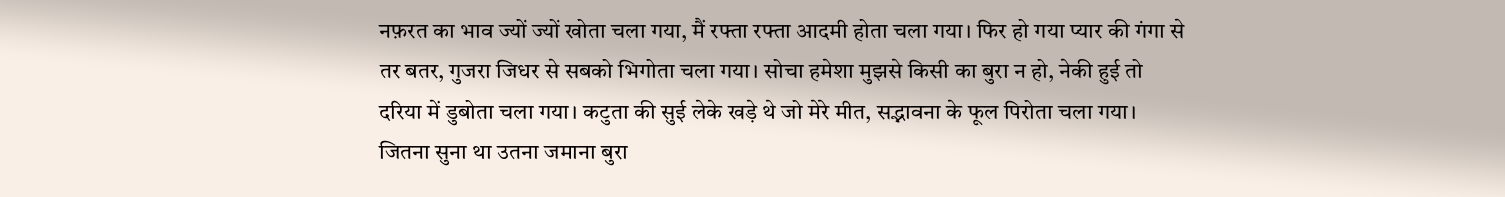नफ़रत का भाव ज्यों ज्यों खोता चला गया, मैं रफ्ता रफ्ता आदमी होता चला गया। फिर हो गया प्यार की गंगा से तर बतर, गुजरा जिधर से सबको भिगोता चला गया। सोचा हमेशा मुझसे किसी का बुरा न हो, नेकी हुई तो दरिया में डुबोता चला गया। कटुता की सुई लेके खड़े थे जो मेरे मीत, सद्भावना के फूल पिरोता चला गया। जितना सुना था उतना जमाना बुरा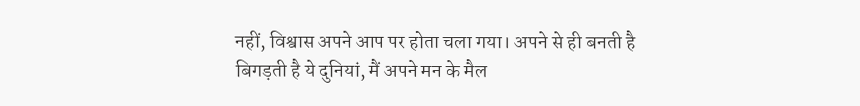नहीं, विश्वास अपने आप पर होता चला गया। अपने से ही बनती है बिगड़ती है ये दुनियां, मैं अपने मन के मैल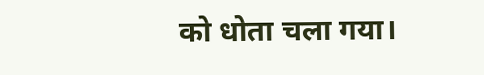को धोता चला गया।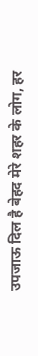उपजाऊ दिल है बेहद मेरे शहर के लोग, हर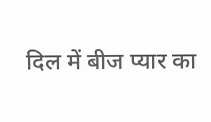दिल में बीज प्यार का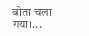बोता चला गया।...